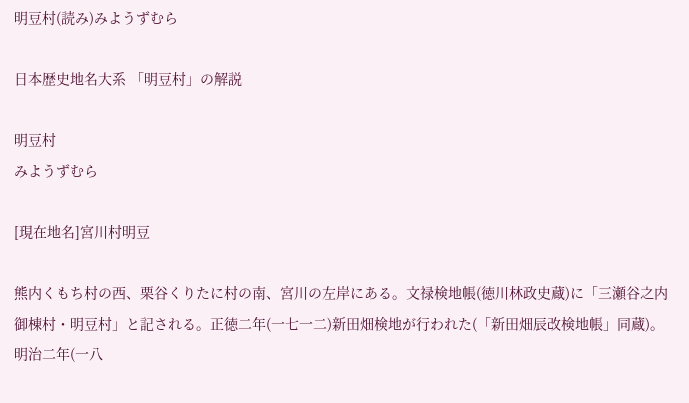明豆村(読み)みようずむら

日本歴史地名大系 「明豆村」の解説

明豆村
みようずむら

[現在地名]宮川村明豆

熊内くもち村の西、栗谷くりたに村の南、宮川の左岸にある。文禄検地帳(徳川林政史蔵)に「三瀬谷之内御棟村・明豆村」と記される。正徳二年(一七一二)新田畑検地が行われた(「新田畑辰改検地帳」同蔵)。明治二年(一八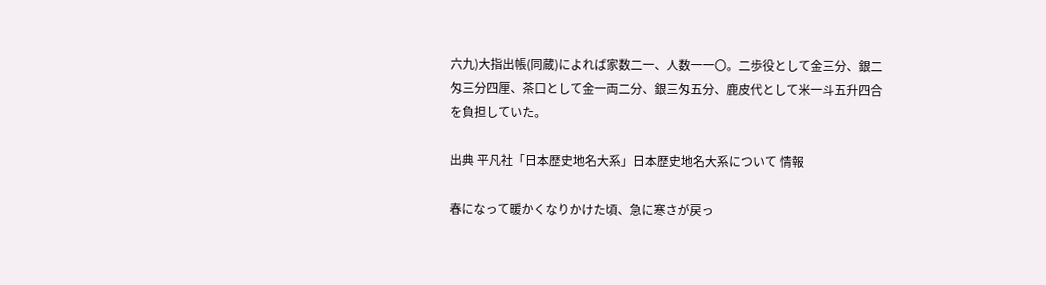六九)大指出帳(同蔵)によれば家数二一、人数一一〇。二歩役として金三分、銀二匁三分四厘、茶口として金一両二分、銀三匁五分、鹿皮代として米一斗五升四合を負担していた。

出典 平凡社「日本歴史地名大系」日本歴史地名大系について 情報

春になって暖かくなりかけた頃、急に寒さが戻っ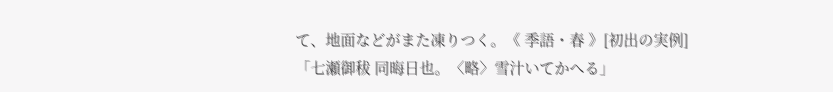て、地面などがまた凍りつく。《 季語・春 》[初出の実例]「七瀬御秡 同晦日也。〈略〉雪汁いてかへる」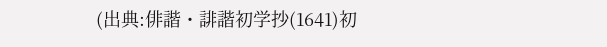(出典:俳諧・誹諧初学抄(1641)初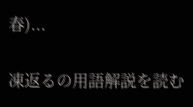春)...

凍返るの用語解説を読む